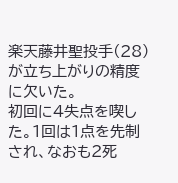楽天藤井聖投手(28)が立ち上がりの精度に欠いた。
初回に4失点を喫した。1回は1点を先制され、なおも2死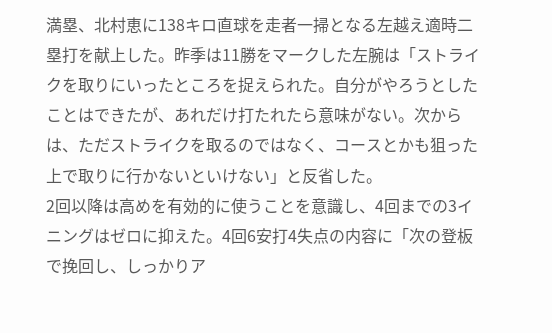満塁、北村恵に138キロ直球を走者一掃となる左越え適時二塁打を献上した。昨季は11勝をマークした左腕は「ストライクを取りにいったところを捉えられた。自分がやろうとしたことはできたが、あれだけ打たれたら意味がない。次からは、ただストライクを取るのではなく、コースとかも狙った上で取りに行かないといけない」と反省した。
2回以降は高めを有効的に使うことを意識し、4回までの3イニングはゼロに抑えた。4回6安打4失点の内容に「次の登板で挽回し、しっかりア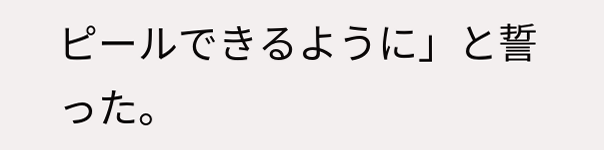ピールできるように」と誓った。